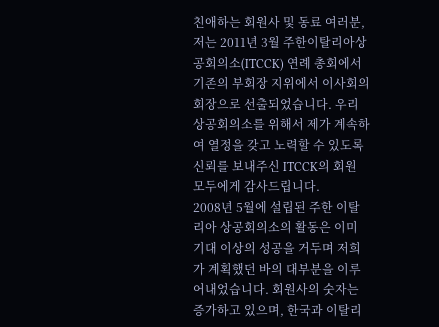친애하는 회원사 및 동료 여러분,
저는 2011년 3월 주한이탈리아상공회의소(ITCCK) 연례 총회에서 기존의 부회장 지위에서 이사회의 회장으로 선출되었습니다. 우리 상공회의소를 위해서 제가 계속하여 열정을 갖고 노력할 수 있도록 신뢰를 보내주신 ITCCK의 회원 모두에게 감사드립니다.
2008년 5월에 설립된 주한 이탈리아 상공회의소의 활동은 이미 기대 이상의 성공을 거두며 저희가 계획했던 바의 대부분을 이루어내었습니다. 회원사의 숫자는 증가하고 있으며, 한국과 이탈리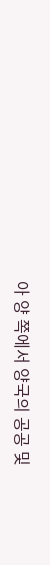아 양 쪽에서 양국의 공공 및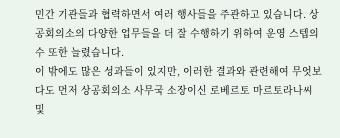민간 기관들과 협력하면서 여러 행사들을 주관하고 있습니다. 상공회의소의 다양한 업무들을 더 잘 수행하기 위하여 운영 스텝의 수 또한 늘렸습니다.
이 밖에도 많은 성과들이 있지만, 이러한 결과와 관련해여 무엇보다도 먼저 상공회의소 사무국 소장이신 로베르토 마르토라나씨 및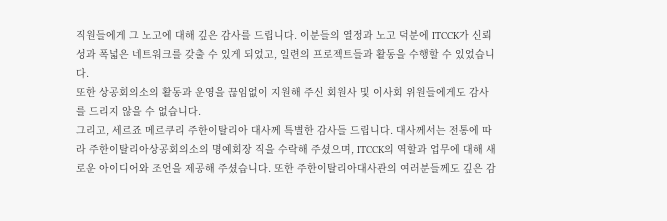직원들에게 그 노고에 대해 깊은 감사를 드립니다. 이분들의 열정과 노고 덕분에 ITCCK가 신뢰성과 폭넓은 네트워크를 갖출 수 있게 되었고, 일련의 프로젝트들과 활동을 수행할 수 있었습니다.
또한 상공회의소의 활동과 운영을 끊임없이 지원해 주신 회원사 및 이사회 위원들에게도 감사를 드리지 않을 수 없습니다.
그리고, 세르죠 메르쿠리 주한이탈리아 대사께 특별한 감사들 드립니다. 대사께서는 전통에 따라 주한이탈리아상공회의소의 명예회장 직을 수락해 주셨으며, ITCCK의 역할과 업무에 대해 새로운 아이디어와 조언을 제공해 주셨습니다. 또한 주한이탈리아대사관의 여러분들께도 깊은 감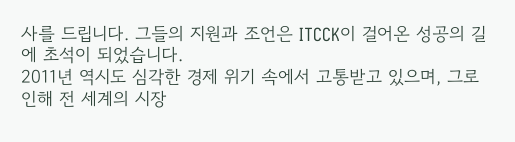사를 드립니다. 그들의 지원과 조언은 ITCCK이 걸어온 성공의 길에 초석이 되었습니다.
2011년 역시도 심각한 경제 위기 속에서 고통받고 있으며, 그로 인해 전 세계의 시장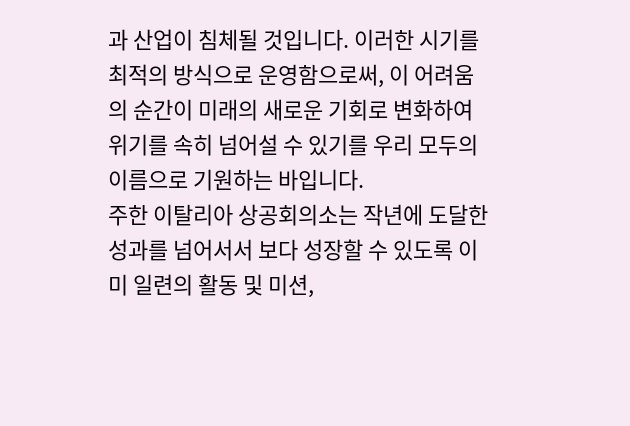과 산업이 침체될 것입니다. 이러한 시기를 최적의 방식으로 운영함으로써, 이 어려움의 순간이 미래의 새로운 기회로 변화하여 위기를 속히 넘어설 수 있기를 우리 모두의 이름으로 기원하는 바입니다.
주한 이탈리아 상공회의소는 작년에 도달한 성과를 넘어서서 보다 성장할 수 있도록 이미 일련의 활동 및 미션,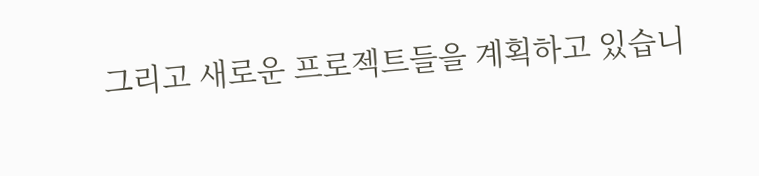그리고 새로운 프로젝트들을 계획하고 있습니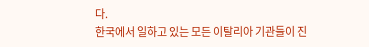다.
한국에서 일하고 있는 모든 이탈리아 기관들이 진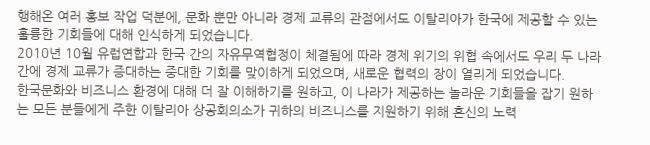행해온 여러 홍보 작업 덕분에, 문화 뿐만 아니라 경제 교류의 관점에서도 이탈리아가 한국에 제공할 수 있는 훌륭한 기회들에 대해 인식하게 되었습니다.
2010년 10월 유럽연합과 한국 간의 자유무역협정이 체결됨에 따라 경제 위기의 위협 속에서도 우리 두 나라 간에 경제 교류가 증대하는 중대한 기회를 맞이하게 되었으며, 새로운 협력의 장이 열리게 되었습니다.
한국문화와 비즈니스 환경에 대해 더 잘 이해하기를 원하고, 이 나라가 제공하는 놀라운 기회들을 잡기 원하는 모든 분들에게 주한 이탈리아 상공회의소가 귀하의 비즈니스를 지원하기 위해 혼신의 노력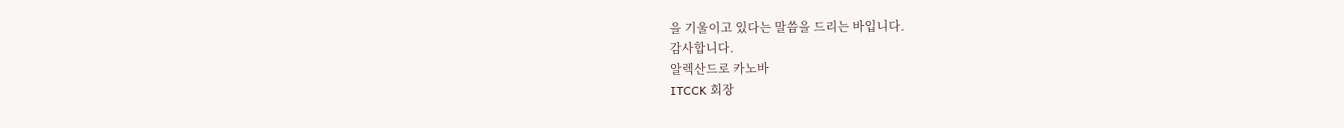을 기울이고 있다는 말씀을 드리는 바입니다.
감사합니다.
알렉산드로 카노바
ITCCK 회장